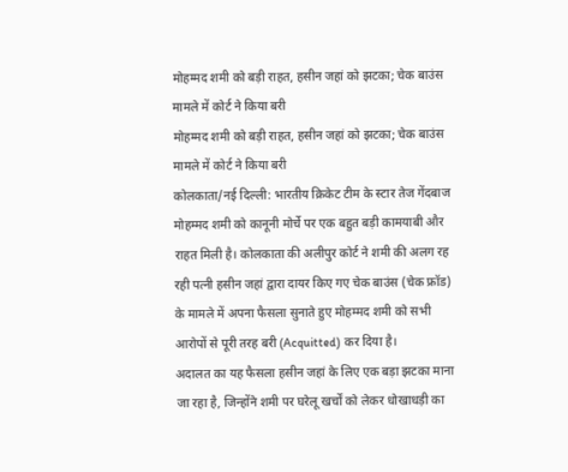मोहम्मद शमी को बड़ी राहत, हसीन जहां को झटका; चेक बाउंस मामले में कोर्ट ने किया बरी
मोहम्मद शमी को बड़ी राहत, हसीन जहां को झटका; चेक बाउंस मामले में कोर्ट ने किया बरी
कोलकाता/नई दिल्ली: भारतीय क्रिकेट टीम के स्टार तेज गेंदबाज मोहम्मद शमी को कानूनी मोर्चे पर एक बहुत बड़ी कामयाबी और राहत मिली है। कोलकाता की अलीपुर कोर्ट ने शमी की अलग रह रही पत्नी हसीन जहां द्वारा दायर किए गए चेक बाउंस (चेक फ्रॉड) के मामले में अपना फैसला सुनाते हुए मोहम्मद शमी को सभी आरोपों से पूरी तरह बरी (Acquitted) कर दिया है।
अदालत का यह फैसला हसीन जहां के लिए एक बड़ा झटका माना जा रहा है, जिन्होंने शमी पर घरेलू खर्चों को लेकर धोखाधड़ी का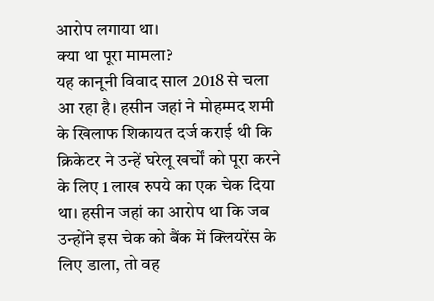आरोप लगाया था।
क्या था पूरा मामला?
यह कानूनी विवाद साल 2018 से चला आ रहा है। हसीन जहां ने मोहम्मद शमी के खिलाफ शिकायत दर्ज कराई थी कि क्रिकेटर ने उन्हें घरेलू खर्चों को पूरा करने के लिए 1 लाख रुपये का एक चेक दिया था। हसीन जहां का आरोप था कि जब उन्होंने इस चेक को बैंक में क्लियरेंस के लिए डाला, तो वह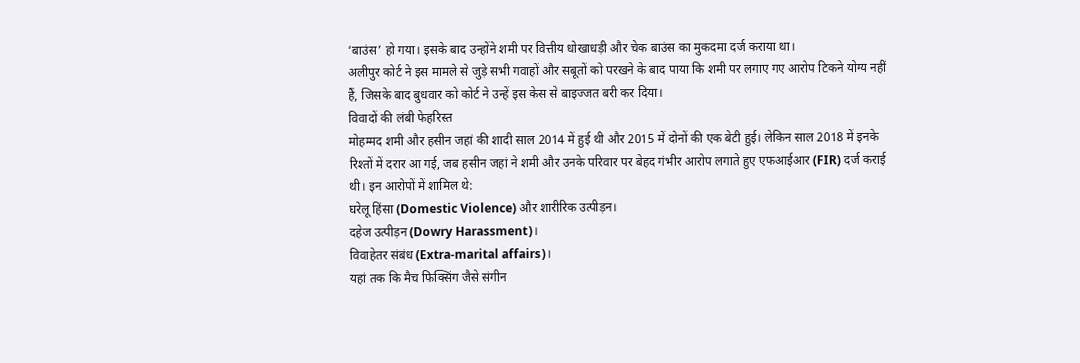‘बाउंस’ हो गया। इसके बाद उन्होंने शमी पर वित्तीय धोखाधड़ी और चेक बाउंस का मुकदमा दर्ज कराया था।
अलीपुर कोर्ट ने इस मामले से जुड़े सभी गवाहों और सबूतों को परखने के बाद पाया कि शमी पर लगाए गए आरोप टिकने योग्य नहीं हैं, जिसके बाद बुधवार को कोर्ट ने उन्हें इस केस से बाइज्जत बरी कर दिया।
विवादों की लंबी फेहरिस्त
मोहम्मद शमी और हसीन जहां की शादी साल 2014 में हुई थी और 2015 में दोनों की एक बेटी हुई। लेकिन साल 2018 में इनके रिश्तों में दरार आ गई, जब हसीन जहां ने शमी और उनके परिवार पर बेहद गंभीर आरोप लगाते हुए एफआईआर (FIR) दर्ज कराई थी। इन आरोपों में शामिल थे:
घरेलू हिंसा (Domestic Violence) और शारीरिक उत्पीड़न।
दहेज उत्पीड़न (Dowry Harassment)।
विवाहेतर संबंध (Extra-marital affairs)।
यहां तक कि मैच फिक्सिंग जैसे संगीन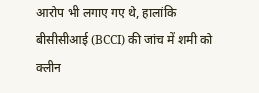आरोप भी लगाए गए थे, हालांकि बीसीसीआई (BCCI) की जांच में शमी को क्लीन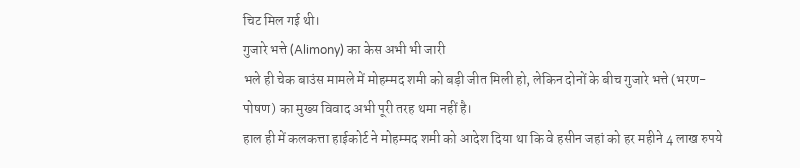चिट मिल गई थी।
गुजारे भत्ते (Alimony) का केस अभी भी जारी
भले ही चेक बाउंस मामले में मोहम्मद शमी को बड़ी जीत मिली हो, लेकिन दोनों के बीच गुजारे भत्ते (भरण-पोषण) का मुख्य विवाद अभी पूरी तरह थमा नहीं है।
हाल ही में कलकत्ता हाईकोर्ट ने मोहम्मद शमी को आदेश दिया था कि वे हसीन जहां को हर महीने 4 लाख रुपये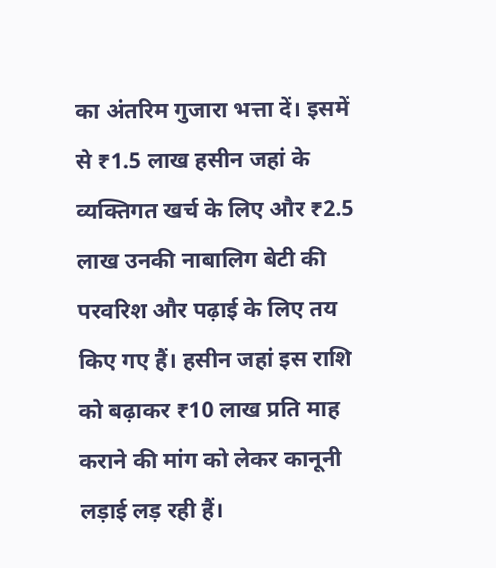का अंतरिम गुजारा भत्ता दें। इसमें से ₹1.5 लाख हसीन जहां के व्यक्तिगत खर्च के लिए और ₹2.5 लाख उनकी नाबालिग बेटी की परवरिश और पढ़ाई के लिए तय किए गए हैं। हसीन जहां इस राशि को बढ़ाकर ₹10 लाख प्रति माह कराने की मांग को लेकर कानूनी लड़ाई लड़ रही हैं।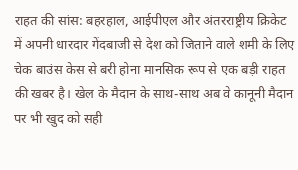राहत की सांस: बहरहाल, आईपीएल और अंतरराष्ट्रीय क्रिकेट में अपनी धारदार गेंदबाजी से देश को जिताने वाले शमी के लिए चेक बाउंस केस से बरी होना मानसिक रूप से एक बड़ी राहत की खबर है। खेल के मैदान के साथ-साथ अब वे कानूनी मैदान पर भी खुद को सही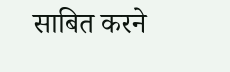साबित करने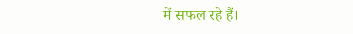में सफल रहे हैं।